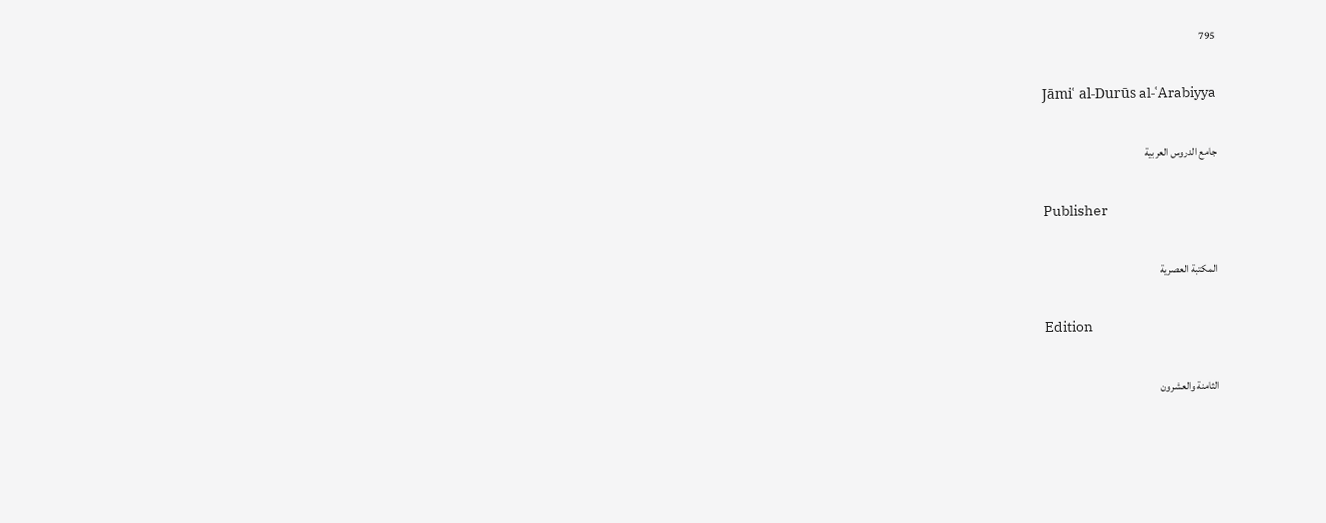795

Jāmiʿ al-Durūs al-ʿArabiyya

جامع الدروس العربية

Publisher

المكتبة العصرية

Edition

الثامنة والعشرون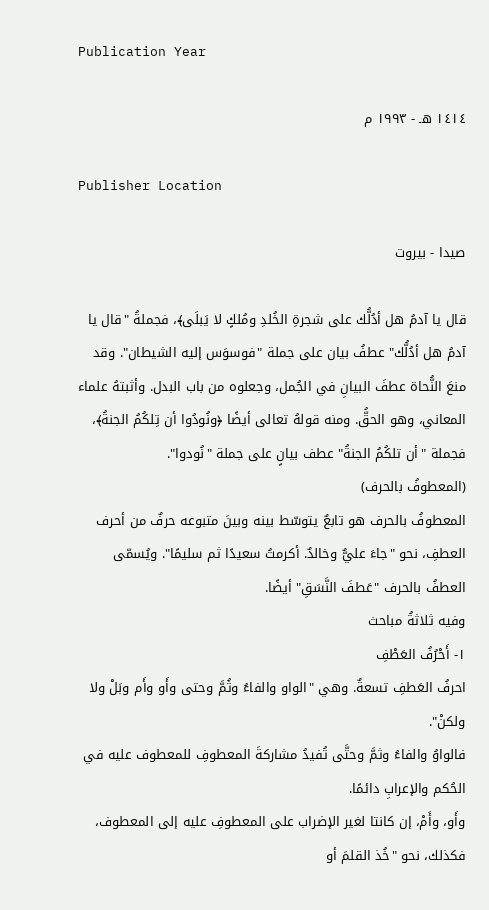Publication Year

١٤١٤ هـ - ١٩٩٣ م

Publisher Location

صيدا - بيروت

قال يا آدمُ هل أدُلُّك على شجرةِ الخُلدِ ومُلكٍ لا يَبلَى﴾، فجملةُ "قال يا آدمُ هل أدُلُّك" عطفُ بيان على جملة "فوسوَس إليه الشيطان". وقد منعَ النُّحاة عطفَ البيانِ في الجُمل، وجعلوه من باب البدل. وأثبتهُ علماء المعاني، وهو الحقُّ. ومنه قولهُ تعالى أيضًا ﴿ونُودُوا أن تِلكُمُ الجنةُ﴾، فجملة "أن تلكُمُ الجنةُ" عطف بيانٍ على جملة "نُودوا".
(المعطوفُ بالحرف)
المعطوفُ بالحرف هو تابعٌ يتوسّط بينه وبينَ متبوعه حرفٌ من أحرف العطفِ، نحو "جاءَ عليٌّ وخالدٌ. أكرمتُ سعيدًا ثم سليمًا". ويُسمّى العطفُ بالحرف "عَطفَ النَّسَقِ" أيضًا.
وفيه ثلاثةُ مباحث
١- أَحْرُفُ العَطْفِ
احرفُ العَطفِ تسعةٌ. وهي "الواو والفاءُ وثُمَّ وحتى وأَو وأَم وبَلْ ولا ولكنْ".
فالواوُ والفاءُ وثمَّ وحتَّى تُفيدُ مشاركةَ المعطوفِ للمعطوف عليه في الحُكم والإعرابِ دائمًا.
وأَو، وأَمْ، إن كانتا لغير الإضراب على المعطوفِ عليه إلى المعطوف، فكذلك، نحو "خُذ القلمَ أو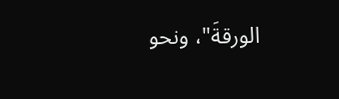الورقةَ"، ونحو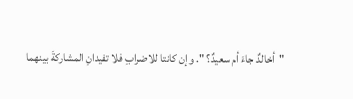"أخالدٌ جاءَ أم سعيدٌ؟ ". وإن كانتا للاضرابِ فلا تفيدانِ المشاركةَ بينهما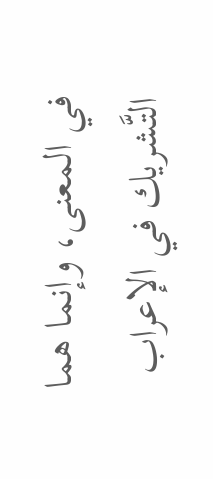في المعنى، وإنما هما التَّشريك في الإعراب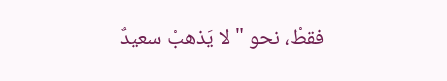فقطْ، نحو "لا يَذهبْ سعيدٌ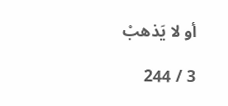أو لا يَذهبْ

3 / 244